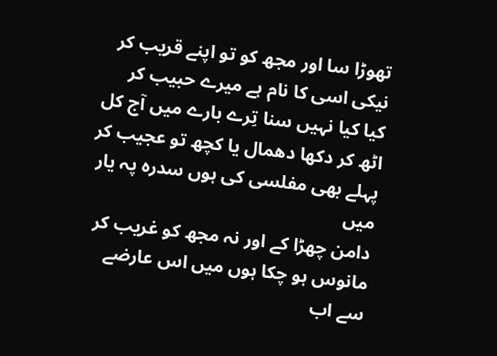تھوڑا سا اور مجھ کو تو اپنے قریب کر
نیکی اسی کا نام ہے میرے حبیب کر
کیا کیا نہیں سنا تِرے بارے میں آج کل
اٹھ کر دکھا دھمال یا کچھ تو عجیب کر
پہلے بھی مفلسی کی ہوں سدرہ پہ یار میں
دامن چھڑا کے اور نہ مجھ کو غریب کر
مانوس ہو چکا ہوں میں اس عارضے سے اب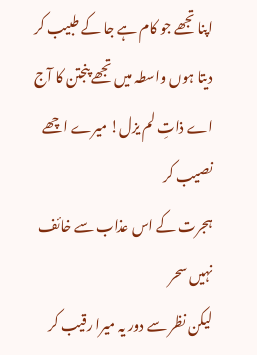اپنا تجھے جو کام ہے جا کے طبیب کر
دیتا ہوں واسطہ میں تجھے پنجتن کا آج
اے ذاتِ لم یزل! میرے اچھے نصیب کر
ہجرت کے اس عذاب سے خائف نہیں سحر
لیکن نظر سے دور یہ میرا رقیب کر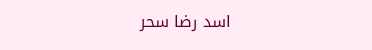اسد رضا سحر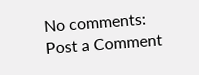No comments:
Post a Comment